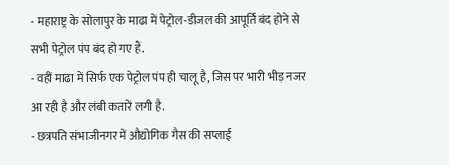- महाराष्ट्र के सोलापुर के माढा में पेट्रोल-डीजल की आपूर्ति बंद होने से सभी पेट्रोल पंप बंद हो गए हैं.
- वहीं माढा में सिर्फ एक पेट्रोल पंप ही चालू है, जिस पर भारी भीड़ नजर आ रही है और लंबी कतारें लगी है.
- छत्रपति संभाजीनगर में औद्योगिक गैस की सप्लाई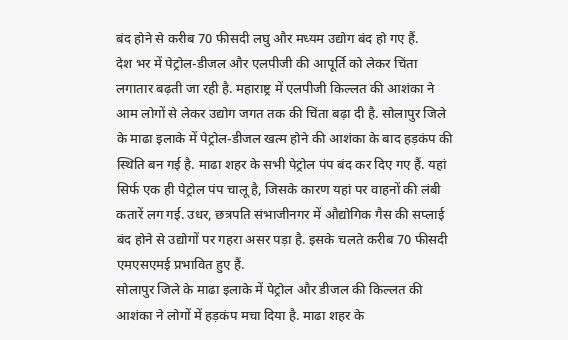बंद होने से करीब 70 फीसदी लघु और मध्यम उद्योग बंद हो गए हैं.
देश भर में पेट्रोल-डीजल और एलपीजी की आपूर्ति को लेकर चिंता लगातार बढ़ती जा रही है. महाराष्ट्र में एलपीजी किल्लत की आशंका ने आम लोगों से लेकर उद्योग जगत तक की चिंता बढ़ा दी है. सोलापुर जिले के माढा इलाके में पेट्रोल-डीजल खत्म होने की आशंका के बाद हड़कंप की स्थिति बन गई है. माढा शहर के सभी पेट्रोल पंप बंद कर दिए गए हैं. यहां सिर्फ एक ही पेट्रोल पंप चालू है, जिसके कारण यहां पर वाहनों की लंबी कतारें लग गई. उधर, छत्रपति संभाजीनगर में औद्योगिक गैस की सप्लाई बंद होने से उद्योगों पर गहरा असर पड़ा है. इसके चलते करीब 70 फीसदी एमएसएमई प्रभावित हुए हैं.
सोलापुर जिले के माढा इलाके में पेट्रोल और डीजल की किल्लत की आशंका ने लोगों में हड़कंप मचा दिया है. माढा शहर के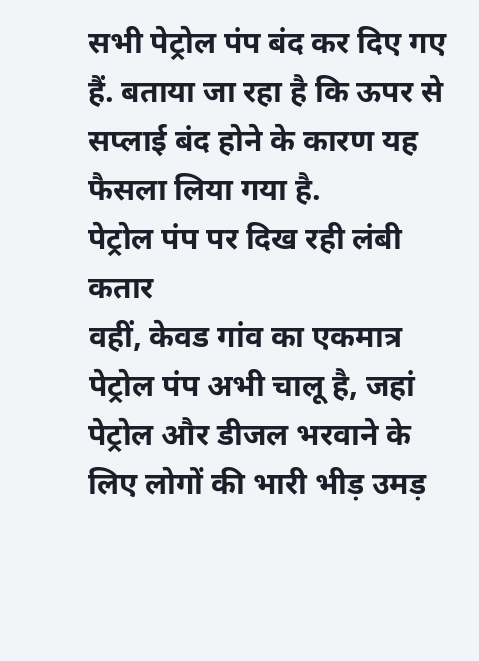सभी पेट्रोल पंप बंद कर दिए गए हैं. बताया जा रहा है कि ऊपर से सप्लाई बंद होने के कारण यह फैसला लिया गया है.
पेट्रोल पंप पर दिख रही लंबी कतार
वहीं, केवड गांव का एकमात्र पेट्रोल पंप अभी चालू है, जहां पेट्रोल और डीजल भरवाने के लिए लोगों की भारी भीड़ उमड़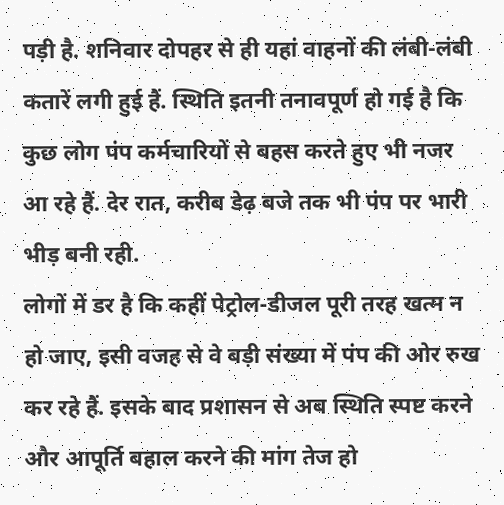पड़ी है. शनिवार दोपहर से ही यहां वाहनों की लंबी-लंबी कतारें लगी हुई हैं. स्थिति इतनी तनावपूर्ण हो गई है कि कुछ लोग पंप कर्मचारियों से बहस करते हुए भी नजर आ रहे हैं. देर रात, करीब डेढ़ बजे तक भी पंप पर भारी भीड़ बनी रही.
लोगों में डर है कि कहीं पेट्रोल-डीजल पूरी तरह खत्म न हो जाए, इसी वजह से वे बड़ी संख्या में पंप की ओर रुख कर रहे हैं. इसके बाद प्रशासन से अब स्थिति स्पष्ट करने और आपूर्ति बहाल करने की मांग तेज हो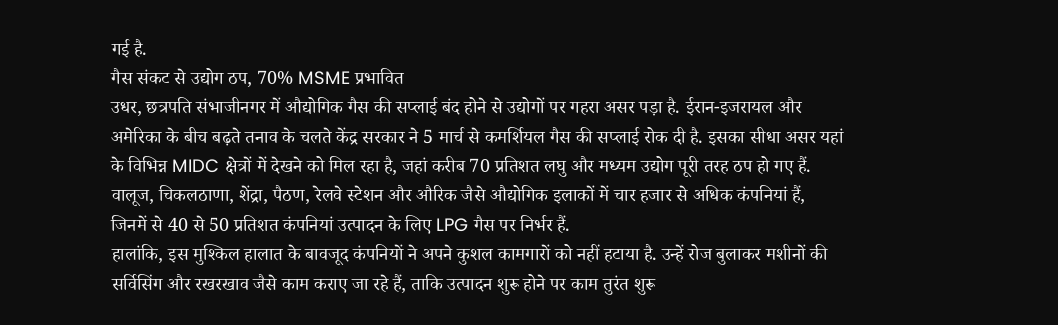गई है.
गैस संकट से उद्योग ठप, 70% MSME प्रभावित
उधर, छत्रपति संभाजीनगर में औद्योगिक गैस की सप्लाई बंद होने से उद्योगों पर गहरा असर पड़ा है. ईरान-इजरायल और अमेरिका के बीच बढ़ते तनाव के चलते केंद्र सरकार ने 5 मार्च से कमर्शियल गैस की सप्लाई रोक दी है. इसका सीधा असर यहां के विभिन्न MIDC क्षेत्रों में देखने को मिल रहा है, जहां करीब 70 प्रतिशत लघु और मध्यम उद्योग पूरी तरह ठप हो गए हैं.
वालूज, चिकलठाणा, शेंद्रा, पैठण, रेलवे स्टेशन और औरिक जैसे औद्योगिक इलाकों में चार हजार से अधिक कंपनियां हैं, जिनमें से 40 से 50 प्रतिशत कंपनियां उत्पादन के लिए LPG गैस पर निर्भर हैं.
हालांकि, इस मुश्किल हालात के बावजूद कंपनियों ने अपने कुशल कामगारों को नहीं हटाया है. उन्हें रोज बुलाकर मशीनों की सर्विसिंग और रखरखाव जैसे काम कराए जा रहे हैं, ताकि उत्पादन शुरू होने पर काम तुरंत शुरू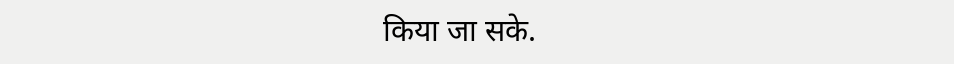किया जा सके.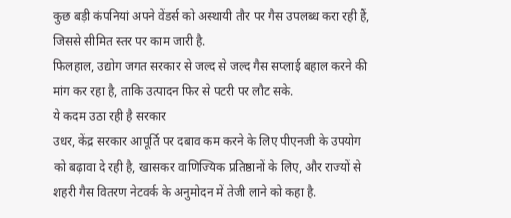कुछ बड़ी कंपनियां अपने वेंडर्स को अस्थायी तौर पर गैस उपलब्ध करा रही हैं, जिससे सीमित स्तर पर काम जारी है.
फिलहाल, उद्योग जगत सरकार से जल्द से जल्द गैस सप्लाई बहाल करने की मांग कर रहा है, ताकि उत्पादन फिर से पटरी पर लौट सके.
ये कदम उठा रही है सरकार
उधर, केंद्र सरकार आपूर्ति पर दबाव कम करने के लिए पीएनजी के उपयोग को बढ़ावा दे रही है, खासकर वाणिज्यिक प्रतिष्ठानों के लिए, और राज्यों से शहरी गैस वितरण नेटवर्क के अनुमोदन में तेजी लाने को कहा है.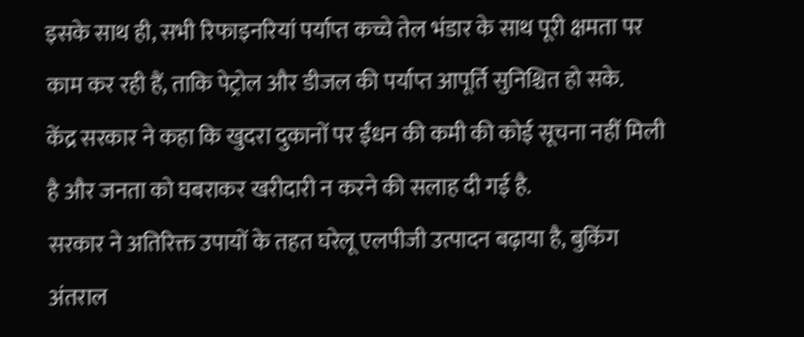इसके साथ ही, सभी रिफाइनरियां पर्याप्त कच्चे तेल भंडार के साथ पूरी क्षमता पर काम कर रही हैं, ताकि पेट्रोल और डीजल की पर्याप्त आपूर्ति सुनिश्चित हो सके.
केंद्र सरकार ने कहा कि खुदरा दुकानों पर ईंधन की कमी की कोई सूचना नहीं मिली है और जनता को घबराकर खरीदारी न करने की सलाह दी गई है.
सरकार ने अतिरिक्त उपायों के तहत घरेलू एलपीजी उत्पादन बढ़ाया है, बुकिंग अंतराल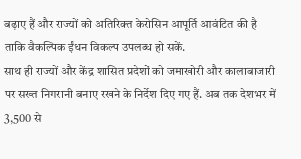बढ़ाए हैं और राज्यों को अतिरिक्त केरोसिन आपूर्ति आवंटित की है ताकि वैकल्पिक ईंधन विकल्प उपलब्ध हो सकें.
साथ ही राज्यों और केंद्र शासित प्रदेशों को जमाखोरी और कालाबाजारी पर सख्त निगरानी बनाए रखने के निर्देश दिए गए हैं. अब तक देशभर में 3,500 से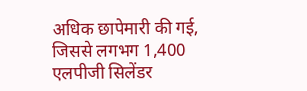अधिक छापेमारी की गई, जिससे लगभग 1,400 एलपीजी सिलेंडर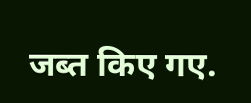जब्त किए गए.